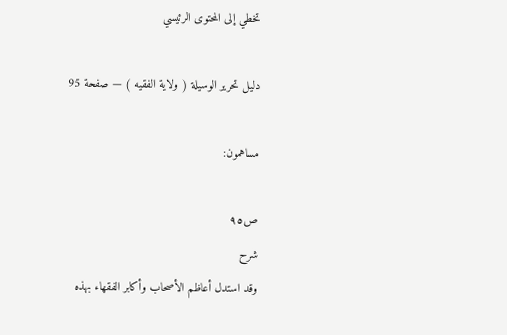تخطي إلى المحتوى الرئيسي

دليل تحرير الوسيلة ( ولاية الفقيه ) — صفحة 95

مساهمون:

ص٩٥
شرح
وقد استدل أعاظم الأصحاب وأكابر الفقهاء بهذه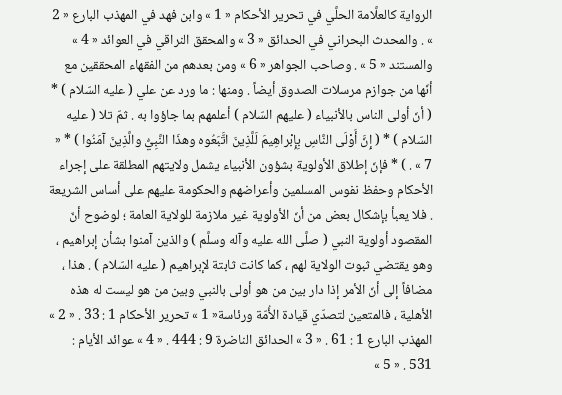الرواية كالعلَّامة الحلَّي في تحرير الأحكام « 1 » وابن فهد في المهذب البارع « 2 » . والمحدث البحراني في الحدائق « 3 » والمحقق النراقي في العوائد « 4 » والمستند « 5 » . وصاحب الجواهر « 6 » ومن بعدهم من الفقهاء المحققين مع أنّها من جوازم مرسلات الصدوق أيضاً . ومنها : ما ورد عن علي ( عليه السّلام ) * ( أنّ أولى الناس بالأنبياء ( عليهم السّلام ) أعلمهم بما جاؤوا به . ثمّ تلا ( عليه السّلام ) * ( إِنَّ أَوْلَى النَّاسِ بِإِبْراهِيمَ لَلَّذِينَ اتَّبَعُوه وهذَا النَّبِيُّ والَّذِينَ آمَنُوا ) * « 7 » . ) * فإنّ إطلاق الأولوية بشؤون الأنبياء يشمل ولايتهم المطلقة على إجراء الأحكام وحفظ نفوس المسلمين وأعراضهم والحكومة عليهم على أساس الشريعة . فلا يعبأ بإشكال بعض من أنّ الأولوية غير ملازمة للولاية العامة ؛ لوضوح أنّ المقصود أولوية النبي ( صلَّى الله عليه وآله وسلَّم ) والذين آمنوا بشأن إبراهيم ، وهو يقتضي ثبوت الولاية لهم ، كما كانت ثابتة لإبراهيم ( عليه السّلام ) . هذا ، مضافاً إلى أنّ الأمر إذا دار بين من هو أولى بالنبي وبين من هو ليست له هذه الأهلية ، فالمتعين لتصدّي قيادة الأُمّة ورئاسة« 1 » تحرير الأحكام 1 : 33 . « 2 » المهذب البارع 1 : 61 . « 3 » الحدائق الناضرة 9 : 444 . « 4 » عوائد الأيام : 531 . « 5 »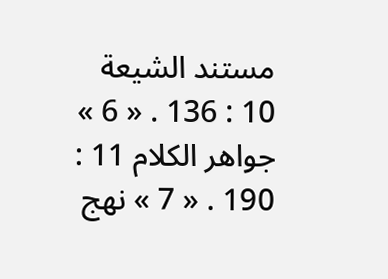مستند الشيعة 10 : 136 . « 6 » جواهر الكلام 11 : 190 . « 7 » نهج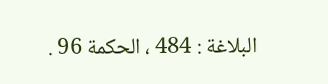البلاغة : 484 ، الحكمة 96 .